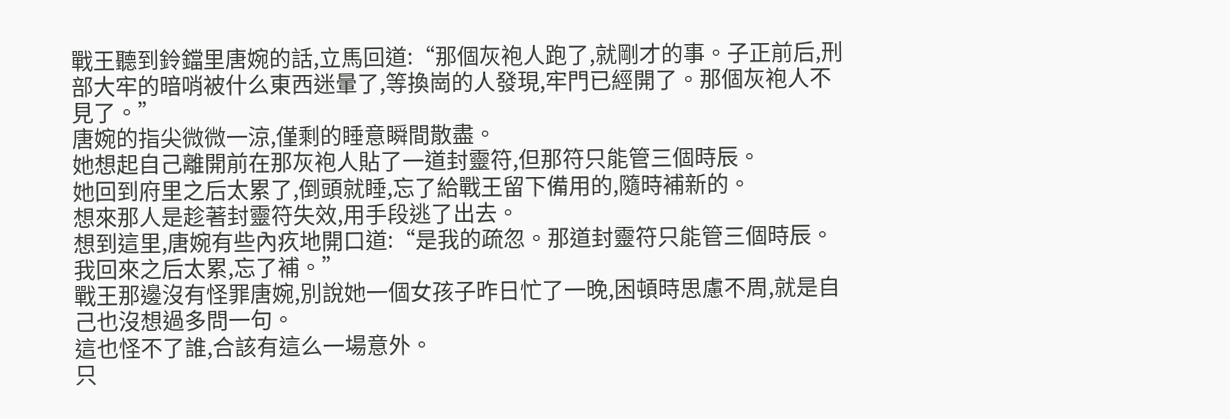戰王聽到鈴鐺里唐婉的話,立馬回道:“那個灰袍人跑了,就剛才的事。子正前后,刑部大牢的暗哨被什么東西迷暈了,等換崗的人發現,牢門已經開了。那個灰袍人不見了。”
唐婉的指尖微微一涼,僅剩的睡意瞬間散盡。
她想起自己離開前在那灰袍人貼了一道封靈符,但那符只能管三個時辰。
她回到府里之后太累了,倒頭就睡,忘了給戰王留下備用的,隨時補新的。
想來那人是趁著封靈符失效,用手段逃了出去。
想到這里,唐婉有些內疚地開口道:“是我的疏忽。那道封靈符只能管三個時辰。我回來之后太累,忘了補。”
戰王那邊沒有怪罪唐婉,別說她一個女孩子昨日忙了一晚,困頓時思慮不周,就是自己也沒想過多問一句。
這也怪不了誰,合該有這么一場意外。
只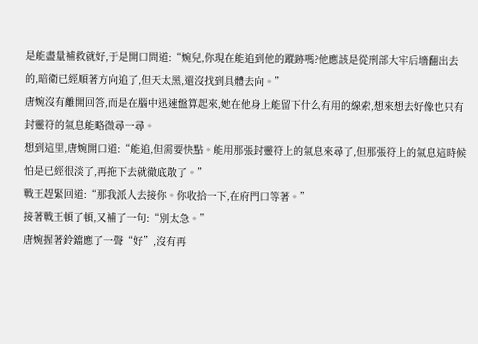是能盡量補救就好,于是開口問道:“婉兒,你現在能追到他的蹤跡嗎?他應該是從刑部大牢后墻翻出去的,暗衛已經順著方向追了,但天太黑,還沒找到具體去向。”
唐婉沒有離開回答,而是在腦中迅速盤算起來,她在他身上能留下什么有用的線索,想來想去好像也只有封靈符的氣息能略微尋一尋。
想到這里,唐婉開口道:“能追,但需要快點。能用那張封靈符上的氣息來尋了,但那張符上的氣息這時候怕是已經很淡了,再拖下去就徹底散了。”
戰王趕緊回道:“那我派人去接你。你收拾一下,在府門口等著。”
接著戰王頓了頓,又補了一句:“別太急。”
唐婉握著鈴鐺應了一聲“好”,沒有再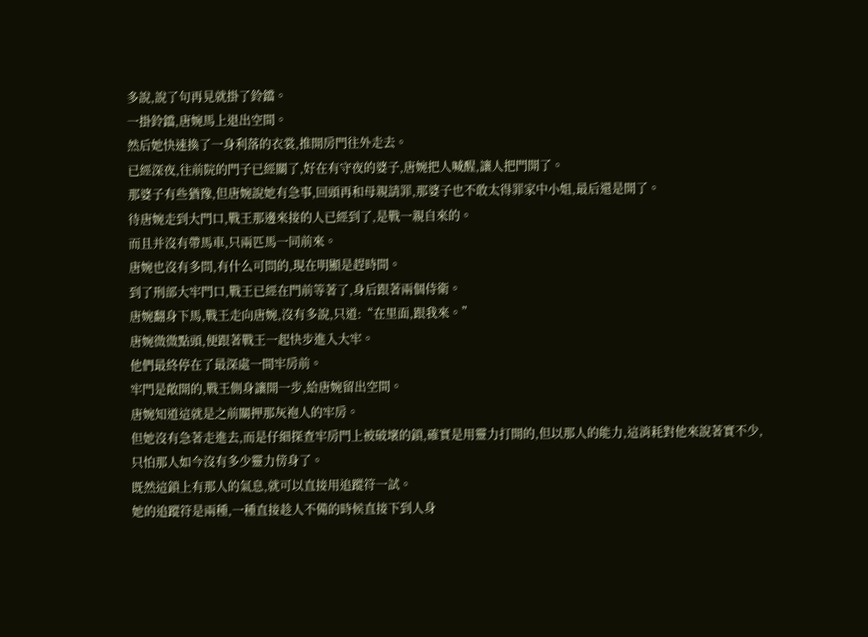多說,說了句再見就掛了鈴鐺。
一掛鈴鐺,唐婉馬上退出空間。
然后她快速換了一身利落的衣裳,推開房門往外走去。
已經深夜,往前院的門子已經關了,好在有守夜的婆子,唐婉把人喊醒,讓人把門開了。
那婆子有些猶豫,但唐婉說她有急事,回頭再和母親請罪,那婆子也不敢太得罪家中小姐,最后還是開了。
待唐婉走到大門口,戰王那邊來接的人已經到了,是戰一親自來的。
而且并沒有帶馬車,只兩匹馬一同前來。
唐婉也沒有多問,有什么可問的,現在明顯是趕時間。
到了刑部大牢門口,戰王已經在門前等著了,身后跟著兩個侍衛。
唐婉翻身下馬,戰王走向唐婉,沒有多說,只道:“在里面,跟我來。”
唐婉微微點頭,便跟著戰王一起快步進入大牢。
他們最終停在了最深處一間牢房前。
牢門是敞開的,戰王側身讓開一步,給唐婉留出空間。
唐婉知道這就是之前關押那灰袍人的牢房。
但她沒有急著走進去,而是仔細探查牢房門上被破壞的鎖,確實是用靈力打開的,但以那人的能力,這消耗對他來說著實不少,只怕那人如今沒有多少靈力傍身了。
既然這鎖上有那人的氣息,就可以直接用追蹤符一試。
她的追蹤符是兩種,一種直接趁人不備的時候直接下到人身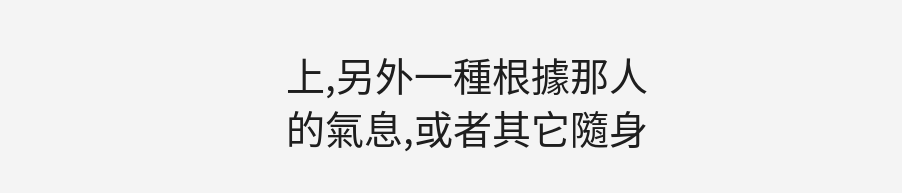上,另外一種根據那人的氣息,或者其它隨身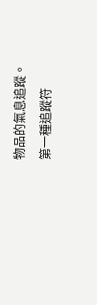物品的氣息追蹤。
第一種追蹤符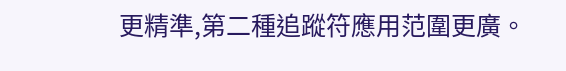更精準,第二種追蹤符應用范圍更廣。